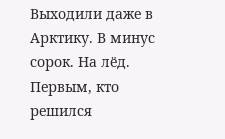Выходили даже в Арктику. В минус сорок. На лёд. Первым, кто решился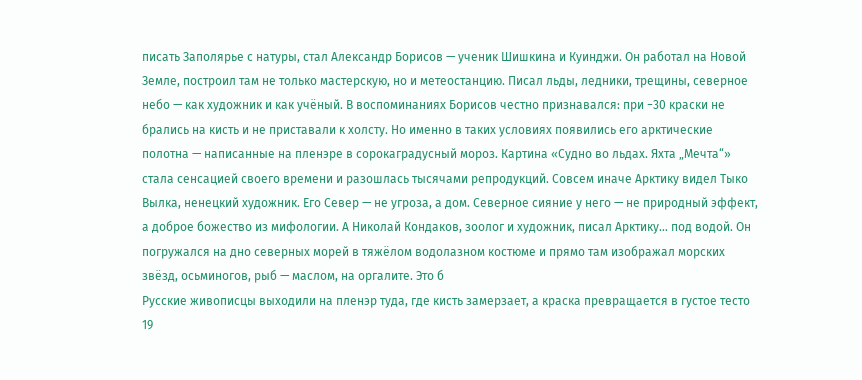писать Заполярье с натуры, стал Александр Борисов — ученик Шишкина и Куинджи. Он работал на Новой Земле, построил там не только мастерскую, но и метеостанцию. Писал льды, ледники, трещины, северное небо — как художник и как учёный. В воспоминаниях Борисов честно признавался: при −30 краски не брались на кисть и не приставали к холсту. Но именно в таких условиях появились его арктические полотна — написанные на пленэре в сорокаградусный мороз. Картина «Судно во льдах. Яхта „Мечта“» стала сенсацией своего времени и разошлась тысячами репродукций. Совсем иначе Арктику видел Тыко Вылка, ненецкий художник. Его Север — не угроза, а дом. Северное сияние у него — не природный эффект, а доброе божество из мифологии. А Николай Кондаков, зоолог и художник, писал Арктику… под водой. Он погружался на дно северных морей в тяжёлом водолазном костюме и прямо там изображал морских звёзд, осьминогов, рыб — маслом, на оргалите. Это б
Русские живописцы выходили на пленэр туда, где кисть замерзает, а краска превращается в густое тесто
19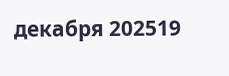декабря 202519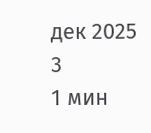дек 2025
3
1 мин